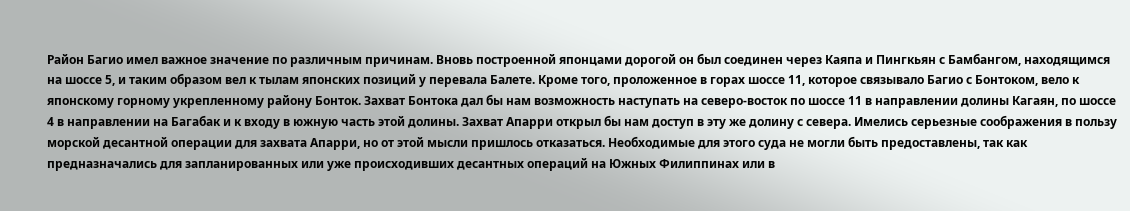Район Багио имел важное значение по различным причинам. Вновь построенной японцами дорогой он был соединен через Каяпа и Пингкьян с Бамбангом, находящимся на шоссе 5, и таким образом вел к тылам японских позиций у перевала Балете. Кроме того, проложенное в горах шоссе 11, которое связывало Багио с Бонтоком, вело к японскому горному укрепленному району Бонток. Захват Бонтока дал бы нам возможность наступать на северо-восток по шоссе 11 в направлении долины Кагаян, по шоссе 4 в направлении на Багабак и к входу в южную часть этой долины. Захват Апарри открыл бы нам доступ в эту же долину с севера. Имелись серьезные соображения в пользу морской десантной операции для захвата Апарри, но от этой мысли пришлось отказаться. Необходимые для этого суда не могли быть предоставлены, так как предназначались для запланированных или уже происходивших десантных операций на Южных Филиппинах или в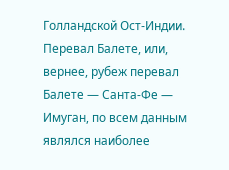Голландской Ост-Индии. Перевал Балете, или, вернее, рубеж перевал Балете — Санта-Фе — Имуган, по всем данным являлся наиболее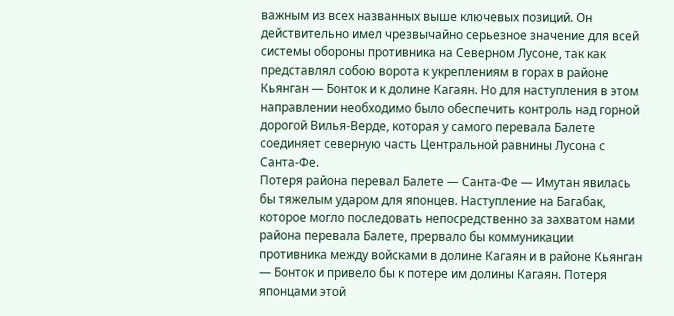важным из всех названных выше ключевых позиций. Он действительно имел чрезвычайно серьезное значение для всей системы обороны противника на Северном Лусоне, так как представлял собою ворота к укреплениям в горах в районе Кьянган — Бонток и к долине Кагаян. Но для наступления в этом направлении необходимо было обеспечить контроль над горной дорогой Вилья-Верде, которая у самого перевала Балете соединяет северную часть Центральной равнины Лусона с Санта-Фе.
Потеря района перевал Балете — Санта-Фе — Имутан явилась бы тяжелым ударом для японцев. Наступление на Багабак, которое могло последовать непосредственно за захватом нами района перевала Балете, прервало бы коммуникации противника между войсками в долине Кагаян и в районе Кьянган — Бонток и привело бы к потере им долины Кагаян. Потеря японцами этой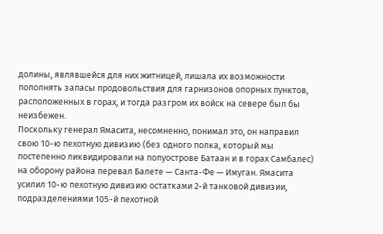долины, являвшейся для них житницей, лишала их возможности пополнять запасы продовольствия для гарнизонов опорных пунктов, расположенных в горах, и тогда разгром их войск на севере был бы неизбежен.
Поскольку генерал Ямасита, несомненно, понимал это, он направил свою 10-ю пехотную дивизию (без одного полка, который мы постепенно ликвидировали на полуострове Батаан и в горах Самбалес) на оборону района перевал Балете — Санта-Фе — Имуган. Ямасита усилил 10-ю пехотную дивизию остатками 2-й танковой дивизии, подразделениями 105-й пехотной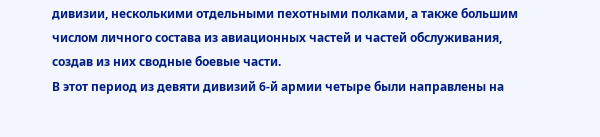дивизии, несколькими отдельными пехотными полками, а также большим числом личного состава из авиационных частей и частей обслуживания, создав из них сводные боевые части.
В этот период из девяти дивизий 6-й армии четыре были направлены на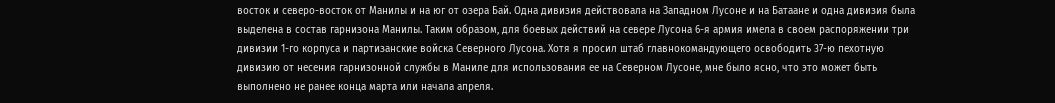восток и северо-восток от Манилы и на юг от озера Бай. Одна дивизия действовала на Западном Лусоне и на Батаане и одна дивизия была выделена в состав гарнизона Манилы. Таким образом, для боевых действий на севере Лусона 6-я армия имела в своем распоряжении три дивизии 1-го корпуса и партизанские войска Северного Лусона. Хотя я просил штаб главнокомандующего освободить 37-ю пехотную дивизию от несения гарнизонной службы в Маниле для использования ее на Северном Лусоне, мне было ясно, что это может быть выполнено не ранее конца марта или начала апреля.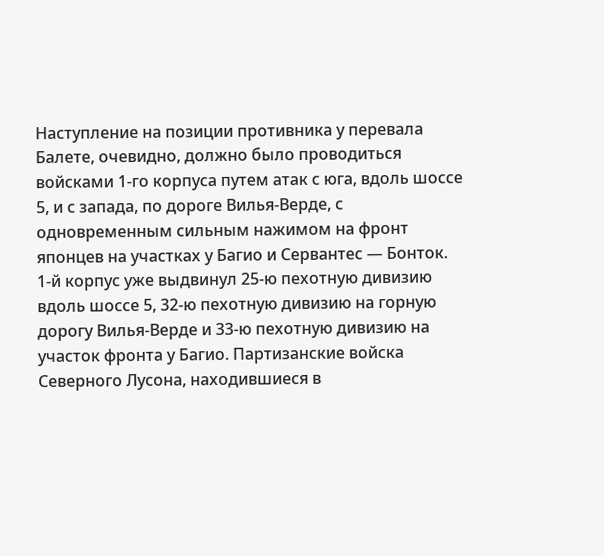Наступление на позиции противника у перевала Балете, очевидно, должно было проводиться войсками 1-го корпуса путем атак с юга, вдоль шоссе 5, и с запада, по дороге Вилья-Верде, с одновременным сильным нажимом на фронт японцев на участках у Багио и Сервантес — Бонток.
1-й корпус уже выдвинул 25-ю пехотную дивизию вдоль шоссе 5, 32-ю пехотную дивизию на горную дорогу Вилья-Верде и 33-ю пехотную дивизию на участок фронта у Багио. Партизанские войска Северного Лусона, находившиеся в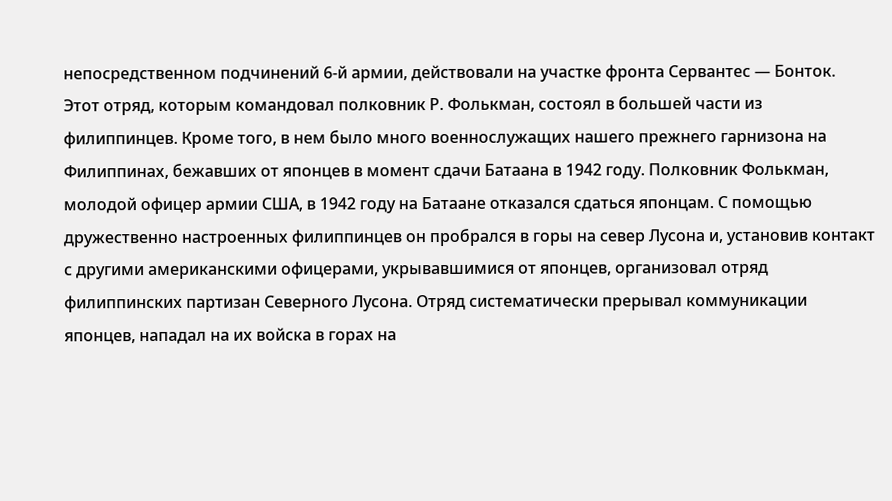непосредственном подчинений 6-й армии, действовали на участке фронта Сервантес — Бонток.
Этот отряд, которым командовал полковник Р. Фолькман, состоял в большей части из филиппинцев. Кроме того, в нем было много военнослужащих нашего прежнего гарнизона на Филиппинах, бежавших от японцев в момент сдачи Батаана в 1942 году. Полковник Фолькман, молодой офицер армии США, в 1942 году на Батаане отказался сдаться японцам. С помощью дружественно настроенных филиппинцев он пробрался в горы на север Лусона и, установив контакт с другими американскими офицерами, укрывавшимися от японцев, организовал отряд филиппинских партизан Северного Лусона. Отряд систематически прерывал коммуникации японцев, нападал на их войска в горах на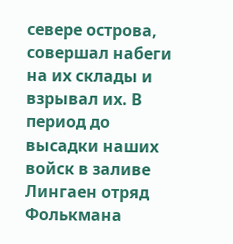севере острова, совершал набеги на их склады и взрывал их. В период до высадки наших войск в заливе Лингаен отряд Фолькмана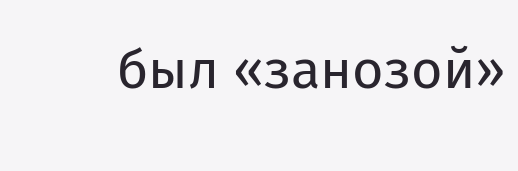был «занозой»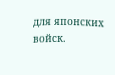для японских войск.